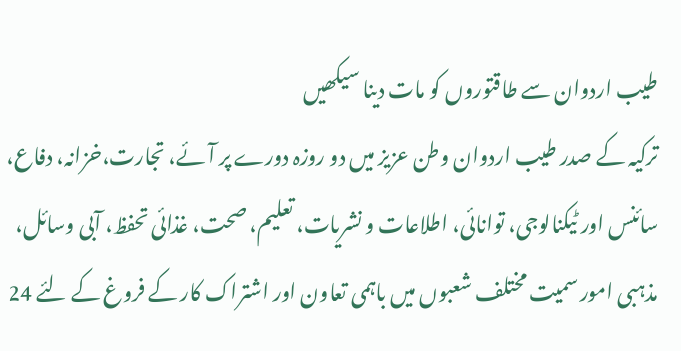طیب اردوان سے طاقتوروں کو مات دینا سیکھیں
ترکیہ کے صدر طیب اردوان وطن عزیز میں دو روزہ دورے پر آئے، تجارت،خزانہ، دفاع، سائنس اور ٹیکنالوجی، توانائی، اطلاعات و نشریات، تعلیم، صحت، غذائی تحفظ، آبی وسائل، مذہبی امور سمیت مختلف شعبوں میں باہمی تعاون اور اشتراک کار کے فروغ کے لئے 24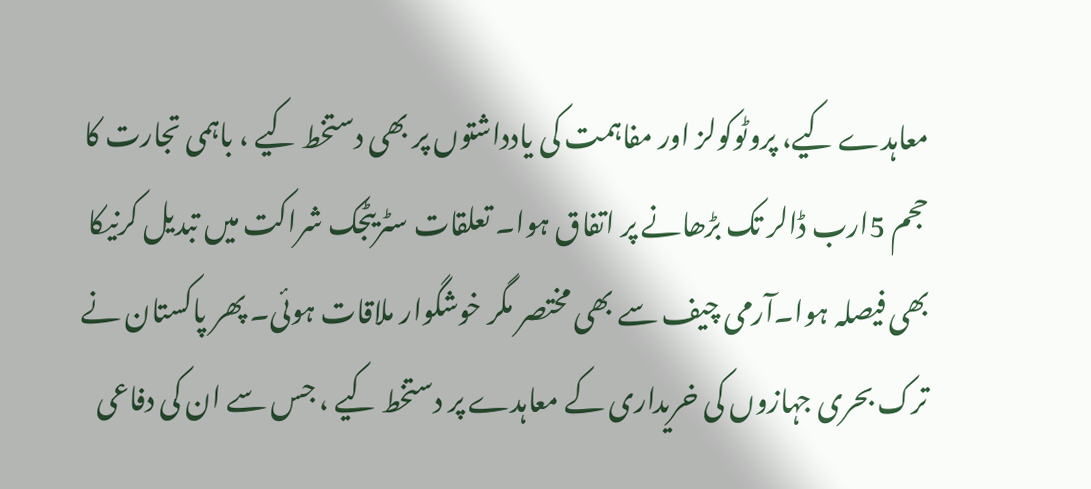معاہدے کیے، پروٹوکولز اور مفاہمت کی یادداشتوں پر بھی دستخط کیے ، باہمی تجارت کا حجم 5ارب ڈالر تک بڑھانے پر اتفاق ہوا۔ تعلقات سٹریٹجک شراکت میں تبدیل کرنیکا بھی فیصلہ ہوا۔آرمی چیف سے بھی مختصر مگر خوشگوار ملاقات ہوئی۔ پھر پاکستان نے ترک بحری جہازوں کی خریداری کے معاہدے پر دستخط کیے ، جس سے ان کی دفاعی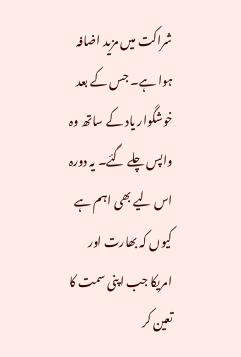شراکت میں مزید اضافہ ہوا ہے۔ جس کے بعد خوشگوار یاد کے ساتھ وہ واپس چلے گئے۔ یہ دورہ اس لیے بھی اہم ہے کیوں کہ بھارت اور امریکا جب اپنی سمت کا تعین کر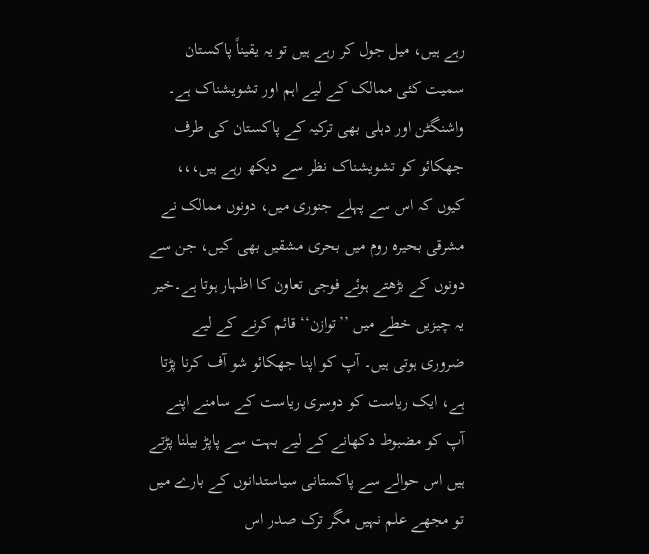رہے ہیں، میل جول کر رہے ہیں تو یہ یقیناً پاکستان سمیت کئی ممالک کے لیے اہم اور تشویشناک ہے۔ واشنگٹن اور دہلی بھی ترکیہ کے پاکستان کی طرف جھکائو کو تشویشناک نظر سے دیکھ رہے ہیں،،، کیوں کہ اس سے پہلے جنوری میں، دونوں ممالک نے مشرقی بحیرہ روم میں بحری مشقیں بھی کیں، جن سے دونوں کے بڑھتے ہوئے فوجی تعاون کا اظہار ہوتا ہے۔خیر یہ چیزیں خطے میں ’’توازن‘‘ قائم کرنے کے لیے ضروری ہوتی ہیں۔ آپ کو اپنا جھکائو شو آف کرنا پڑتا ہے، ایک ریاست کو دوسری ریاست کے سامنے اپنے آپ کو مضبوط دکھانے کے لیے بہت سے پاپڑ بیلنا پڑتے ہیں اس حوالے سے پاکستانی سیاستدانوں کے بارے میں تو مجھے علم نہیں مگر ترک صدر اس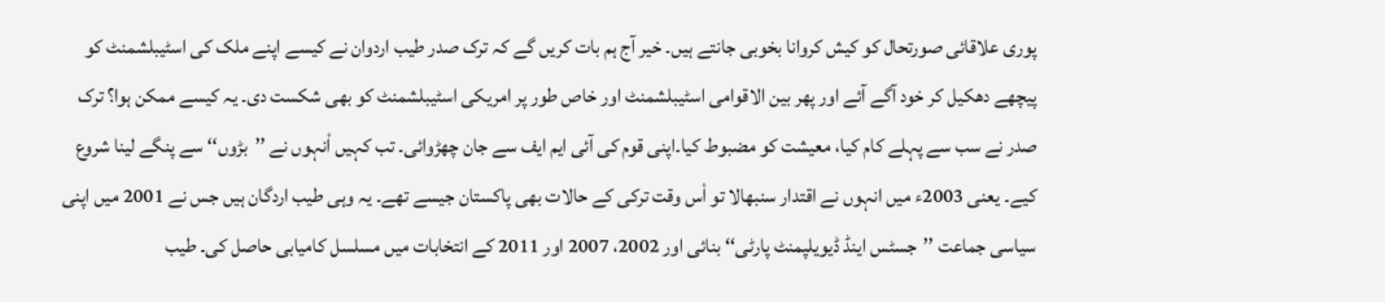پوری علاقائی صورتحال کو کیش کروانا بخوبی جانتے ہیں۔ خیر آج ہم بات کریں گے کہ ترک صدر طیب اردوان نے کیسے اپنے ملک کی اسٹیبلشمنٹ کو پیچھے دھکیل کر خود آگے آئے اور پھر بین الاقوامی اسٹیبلشمنٹ اور خاص طور پر امریکی اسٹیبلشمنٹ کو بھی شکست دی۔ یہ کیسے ممکن ہوا؟ ترک صدر نے سب سے پہلے کام کیا، معیشت کو مضبوط کیا۔اپنی قوم کی آئی ایم ایف سے جان چھڑوائی۔ تب کہیں اْنہوں نے ’’بڑوں‘‘ سے پنگے لینا شروع کیے۔ یعنی 2003ء میں انہوں نے اقتدار سنبھالا تو اْس وقت ترکی کے حالات بھی پاکستان جیسے تھے۔ یہ وہی طیب اردگان ہیں جس نے 2001 میں اپنی سیاسی جماعت ’’جسٹس اینڈ ڈیویلپمنٹ پارٹی‘‘ بنائی اور 2002، 2007 اور 2011 کے انتخابات میں مسلسل کامیابی حاصل کی۔ طیب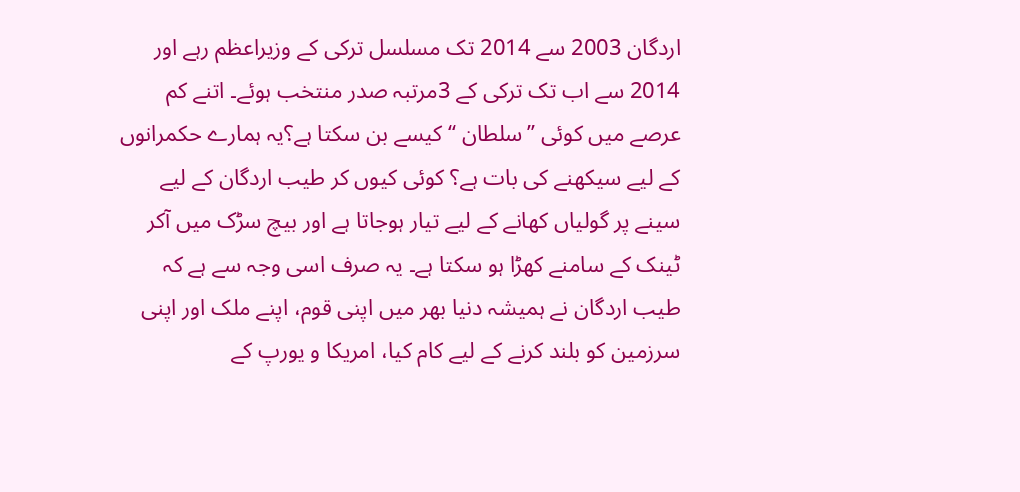اردگان 2003 سے 2014 تک مسلسل ترکی کے وزیراعظم رہے اور 2014 سے اب تک ترکی کے 3مرتبہ صدر منتخب ہوئے۔ اتنے کم عرصے میں کوئی ’’سلطان ‘‘کیسے بن سکتا ہے؟یہ ہمارے حکمرانوں کے لیے سیکھنے کی بات ہے؟ کوئی کیوں کر طیب اردگان کے لیے سینے پر گولیاں کھانے کے لیے تیار ہوجاتا ہے اور بیچ سڑک میں آکر ٹینک کے سامنے کھڑا ہو سکتا ہے۔ یہ صرف اسی وجہ سے ہے کہ طیب اردگان نے ہمیشہ دنیا بھر میں اپنی قوم، اپنے ملک اور اپنی سرزمین کو بلند کرنے کے لیے کام کیا، امریکا و یورپ کے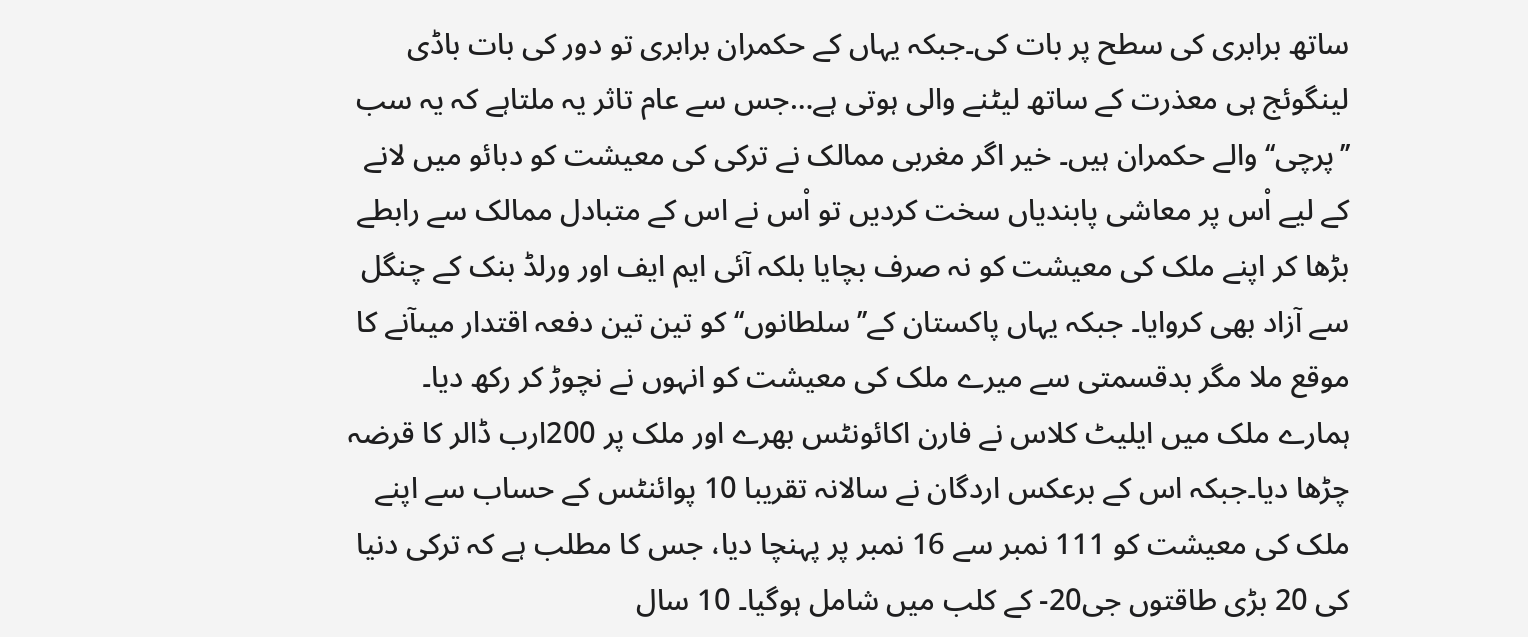ساتھ برابری کی سطح پر بات کی۔جبکہ یہاں کے حکمران برابری تو دور کی بات باڈی لینگوئج ہی معذرت کے ساتھ لیٹنے والی ہوتی ہے…جس سے عام تاثر یہ ملتاہے کہ یہ سب ’’پرچی‘‘ والے حکمران ہیں۔ خیر اگر مغربی ممالک نے ترکی کی معیشت کو دبائو میں لانے کے لیے اْس پر معاشی پابندیاں سخت کردیں تو اْس نے اس کے متبادل ممالک سے رابطے بڑھا کر اپنے ملک کی معیشت کو نہ صرف بچایا بلکہ آئی ایم ایف اور ورلڈ بنک کے چنگل سے آزاد بھی کروایا۔ جبکہ یہاں پاکستان کے’’ سلطانوں‘‘ کو تین تین دفعہ اقتدار میںآنے کا موقع ملا مگر بدقسمتی سے میرے ملک کی معیشت کو انہوں نے نچوڑ کر رکھ دیا۔ ہمارے ملک میں ایلیٹ کلاس نے فارن اکائونٹس بھرے اور ملک پر 200ارب ڈالر کا قرضہ چڑھا دیا۔جبکہ اس کے برعکس اردگان نے سالانہ تقریبا 10 پوائنٹس کے حساب سے اپنے ملک کی معیشت کو 111 نمبر سے 16 نمبر پر پہنچا دیا، جس کا مطلب ہے کہ ترکی دنیا کی 20 بڑی طاقتوں جی20- کے کلب میں شامل ہوگیا۔ 10 سال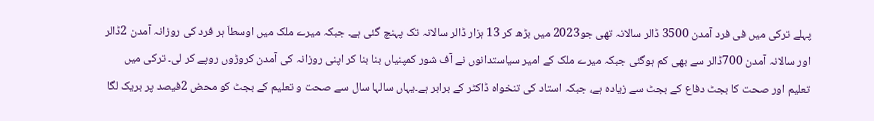پہلے ترکی میں فی فرد آمدن 3500 ڈالر سالانہ تھی جو2023 میں بڑھ کر 13 ہزار ڈالر سالانہ تک پہنچ گئی ہے۔ جبکہ میرے ملک میں اوسطاَ ہر فرد کی روزانہ آمدن 2ڈالر اور سالانہ آمدن 700ڈالر سے بھی کم ہوگئی جبکہ میرے ملک کے امیر سیاستدانوں نے آف شور کمپنیاں بنا بنا کر اپنی روزانہ کی آمدن کروڑوں روپے کر لی۔ ترکی میں تعلیم اور صحت کا بجٹ دفاع کے بجٹ سے زیادہ ہے، جبکہ استاد کی تنخواہ ڈاکٹر کے برابر ہے۔یہاں سالہا سال سے صحت و تعلیم کے بجٹ کو محض 2فیصد پر بریک لگا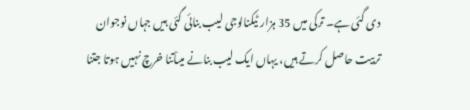دی گئی ہے۔ ترکی میں 35 ہزار ٹیکنالوجی لیب بنائی گئی ہیں جہاں نوجوان تربیت حاصل کرتے ہیں، یہاں ایک لیب بنانے میںاْتنا خرچ نہیں ہوتا جتنا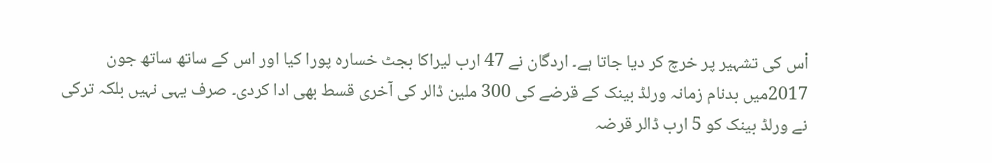اْس کی تشہیر پر خرچ کر دیا جاتا ہے۔ اردگان نے 47 ارب لیراکا بجٹ خسارہ پورا کیا اور اس کے ساتھ ساتھ جون 2017میں بدنام زمانہ ورلڈ بینک کے قرضے کی 300 ملین ڈالر کی آخری قسط بھی ادا کردی۔ صرف یہی نہیں بلکہ ترکی نے ورلڈ بینک کو 5 ارب ڈالر قرضہ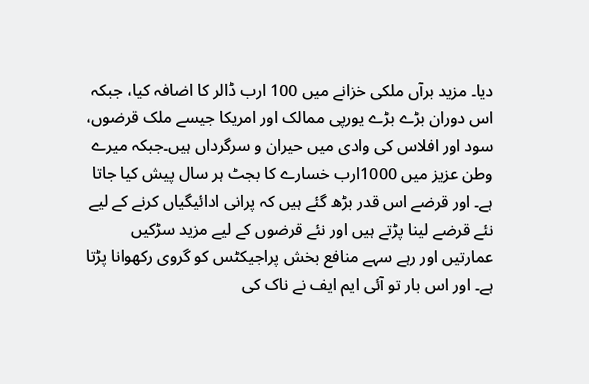دیا۔ مزید برآں ملکی خزانے میں 100 ارب ڈالر کا اضافہ کیا، جبکہ اس دوران بڑے بڑے یورپی ممالک اور امریکا جیسے ملک قرضوں، سود اور افلاس کی وادی میں حیران و سرگرداں ہیں۔جبکہ میرے وطن عزیز میں 1000ارب خسارے کا بجٹ ہر سال پیش کیا جاتا ہے۔ اور قرضے اس قدر بڑھ گئے ہیں کہ پرانی ادائیگیاں کرنے کے لیے نئے قرضے لینا پڑتے ہیں اور نئے قرضوں کے لیے مزید سڑکیں عمارتیں اور رہے سہے منافع بخش پراجیکٹس کو گروی رکھوانا پڑتا ہے۔ اور اس بار تو آئی ایم ایف نے ناک کی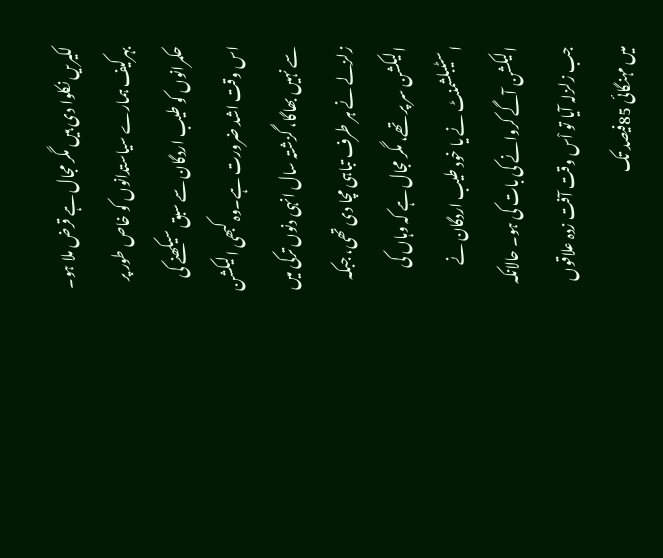لکیریں نکلوا دی ہیں مگر مجال ہے قرض ملا ہو۔ بہرکیف ہمارے سیاستدانوں کو خاص طور پر حکمرانوں کو طیب اردگان سے سبق سیکھنے کی اس وقت اشد ضرورت ہے۔وہ کبھی الیکشن سے نہیں بھاگا، گزشتہ سال انہی دنوں ترکی میں زلزلے نے ہر طرف تباہی مچا دی تھی، جبکہ الیکشن سر پر تھے، مگر مجال ہے کہ وہاں کی اسٹیبلشمنٹ نے یا خود طیب اردگان نے الیکشن آگے کروانے کی بات کی ہو۔ حالانکہ جب زلزلہ آیا تو اْس وقت آفت زدہ علاقوں میں مہنگائی 85فیصد تک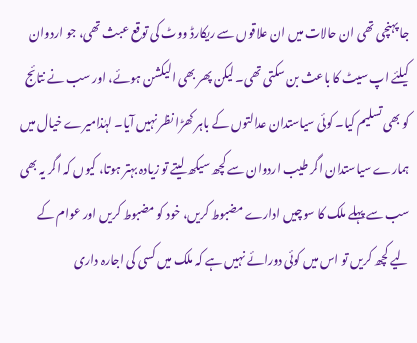جا پہنچی تھی ان حالات میں ان علاقوں سے ریکارڈ ووٹ کی توقع عبث تھی، جو اردوان کیلئے اپ سیٹ کا باعث بن سکتی تھی۔ لیکن پھر بھی الیکشن ہوئے، اور سب نے نتائج کو بھی تسلیم کیا۔ کوئی سیاستدان عدالتوں کے باہر کھڑا نظر نہیں آیا۔ لہٰذامیرے خیال میں ہمارے سیاستدان اگر طیب اردوان سے کچھ سیکھ لیتے تو زیادہ بہتر ہوتا، کیوں کہ اگر یہ بھی سب سے پہلے ملک کا سوچیں ادارے مضبوط کریں، خود کو مضبوط کریں اور عوام کے لیے کچھ کریں تو اس میں کوئی دورائے نہیں ہے کہ ملک میں کسی کی اجارہ داری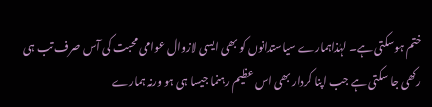ختم ہوسکتی ہے۔ لہٰذاہمارے سیاستدانوں کو بھی ایسی لازوال عوامی محبت کی آس صرف تب ہی رکھی جا سکتی ہے جب اپنا کردار بھی اس عظیم رہنما جیسا ہی ہو ورنہ ہمارے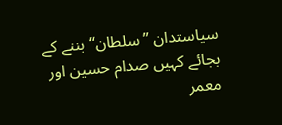سیاستدان ’’سلطان‘‘ بننے کے بجائے کہیں صدام حسین اور معمر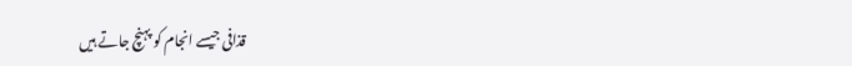قذافی جیسے انجام کو پہنچ جاتے ہیں